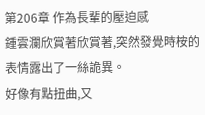第206章 作為長輩的壓迫感
鍾雲瀾欣賞著欣賞著,突然發覺時桉的表情露出了一絲詭異。
好像有點扭曲,又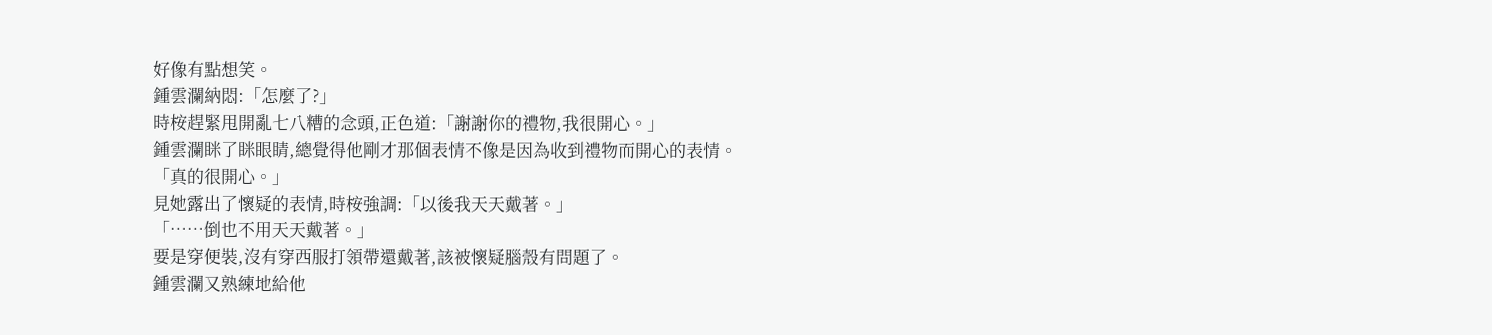好像有點想笑。
鍾雲瀾納悶:「怎麼了?」
時桉趕緊甩開亂七八糟的念頭,正色道:「謝謝你的禮物,我很開心。」
鍾雲瀾眯了眯眼睛,總覺得他剛才那個表情不像是因為收到禮物而開心的表情。
「真的很開心。」
見她露出了懷疑的表情,時桉強調:「以後我天天戴著。」
「……倒也不用天天戴著。」
要是穿便裝,沒有穿西服打領帶還戴著,該被懷疑腦殼有問題了。
鍾雲瀾又熟練地給他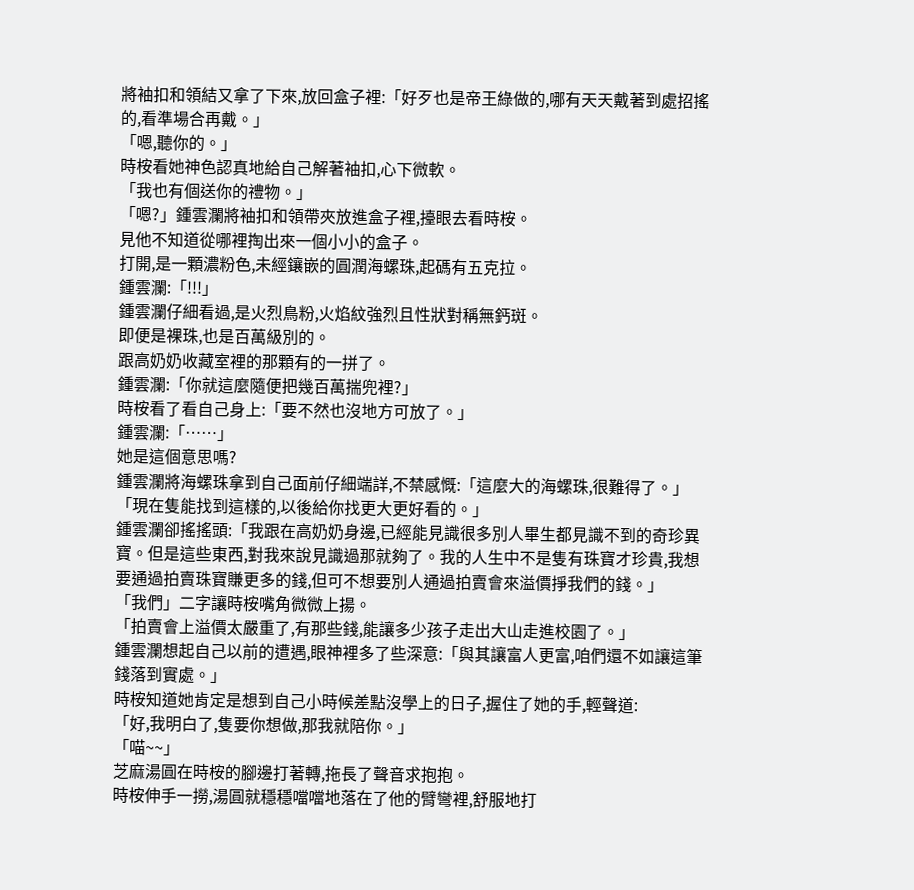將袖扣和領結又拿了下來,放回盒子裡:「好歹也是帝王綠做的,哪有天天戴著到處招搖的,看準場合再戴。」
「嗯,聽你的。」
時桉看她神色認真地給自己解著袖扣,心下微軟。
「我也有個送你的禮物。」
「嗯?」鍾雲瀾將袖扣和領帶夾放進盒子裡,擡眼去看時桉。
見他不知道從哪裡掏出來一個小小的盒子。
打開,是一顆濃粉色,未經鑲嵌的圓潤海螺珠,起碼有五克拉。
鍾雲瀾:「!!!」
鍾雲瀾仔細看過,是火烈鳥粉,火焰紋強烈且性狀對稱無鈣斑。
即便是裸珠,也是百萬級別的。
跟高奶奶收藏室裡的那顆有的一拼了。
鍾雲瀾:「你就這麼隨便把幾百萬揣兜裡?」
時桉看了看自己身上:「要不然也沒地方可放了。」
鍾雲瀾:「……」
她是這個意思嗎?
鍾雲瀾將海螺珠拿到自己面前仔細端詳,不禁感慨:「這麼大的海螺珠,很難得了。」
「現在隻能找到這樣的,以後給你找更大更好看的。」
鍾雲瀾卻搖搖頭:「我跟在高奶奶身邊,已經能見識很多別人畢生都見識不到的奇珍異寶。但是這些東西,對我來說見識過那就夠了。我的人生中不是隻有珠寶才珍貴,我想要通過拍賣珠寶賺更多的錢,但可不想要別人通過拍賣會來溢價掙我們的錢。」
「我們」二字讓時桉嘴角微微上揚。
「拍賣會上溢價太嚴重了,有那些錢,能讓多少孩子走出大山走進校園了。」
鍾雲瀾想起自己以前的遭遇,眼神裡多了些深意:「與其讓富人更富,咱們還不如讓這筆錢落到實處。」
時桉知道她肯定是想到自己小時候差點沒學上的日子,握住了她的手,輕聲道:
「好,我明白了,隻要你想做,那我就陪你。」
「喵~~」
芝麻湯圓在時桉的腳邊打著轉,拖長了聲音求抱抱。
時桉伸手一撈,湯圓就穩穩噹噹地落在了他的臂彎裡,舒服地打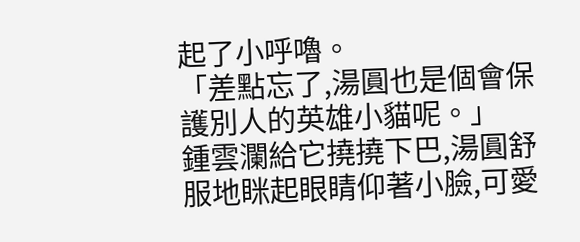起了小呼嚕。
「差點忘了,湯圓也是個會保護別人的英雄小貓呢。」
鍾雲瀾給它撓撓下巴,湯圓舒服地眯起眼睛仰著小臉,可愛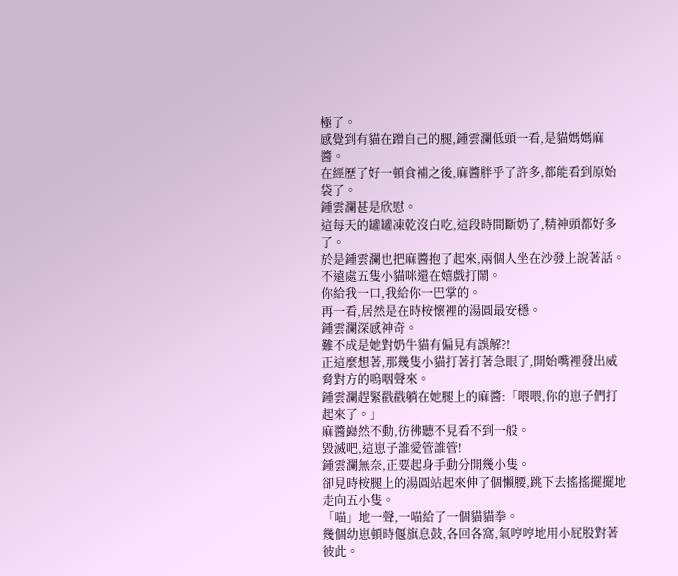極了。
感覺到有貓在蹭自己的腿,鍾雲瀾低頭一看,是貓媽媽麻醬。
在經歷了好一頓食補之後,麻醬胖乎了許多,都能看到原始袋了。
鍾雲瀾甚是欣慰。
這每天的罐罐凍乾沒白吃,這段時間斷奶了,精神頭都好多了。
於是鍾雲瀾也把麻醬抱了起來,兩個人坐在沙發上說著話。
不遠處五隻小貓咪還在嬉戲打鬧。
你給我一口,我給你一巴掌的。
再一看,居然是在時桉懷裡的湯圓最安穩。
鍾雲瀾深感神奇。
難不成是她對奶牛貓有偏見有誤解?!
正這麼想著,那幾隻小貓打著打著急眼了,開始嘴裡發出威脅對方的嗚咽聲來。
鍾雲瀾趕緊戳戳躺在她腿上的麻醬:「喂喂,你的崽子們打起來了。」
麻醬巋然不動,彷彿聽不見看不到一般。
毀滅吧,這崽子誰愛管誰管!
鍾雲瀾無奈,正要起身手動分開幾小隻。
卻見時桉腿上的湯圓站起來伸了個懶腰,跳下去搖搖擺擺地走向五小隻。
「喵」地一聲,一喵給了一個貓貓拳。
幾個幼崽頓時偃旗息鼓,各回各窩,氣哼哼地用小屁股對著彼此。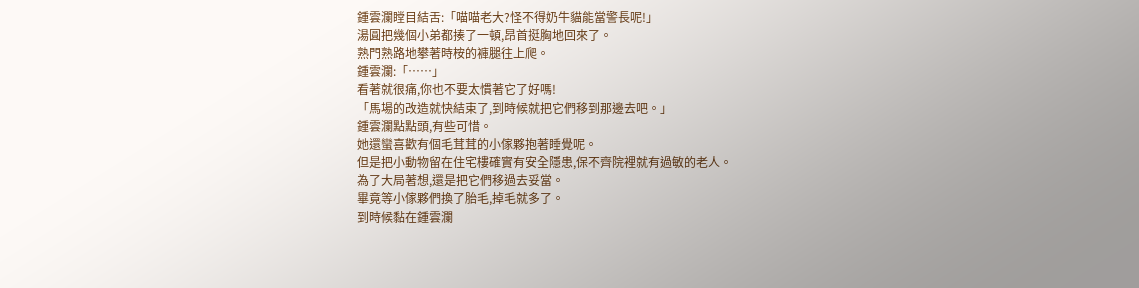鍾雲瀾瞠目結舌:「喵喵老大?怪不得奶牛貓能當警長呢!」
湯圓把幾個小弟都揍了一頓,昂首挺胸地回來了。
熟門熟路地攀著時桉的褲腿往上爬。
鍾雲瀾:「……」
看著就很痛,你也不要太慣著它了好嗎!
「馬場的改造就快結束了,到時候就把它們移到那邊去吧。」
鍾雲瀾點點頭,有些可惜。
她還蠻喜歡有個毛茸茸的小傢夥抱著睡覺呢。
但是把小動物留在住宅樓確實有安全隱患,保不齊院裡就有過敏的老人。
為了大局著想,還是把它們移過去妥當。
畢竟等小傢夥們換了胎毛,掉毛就多了。
到時候黏在鍾雲瀾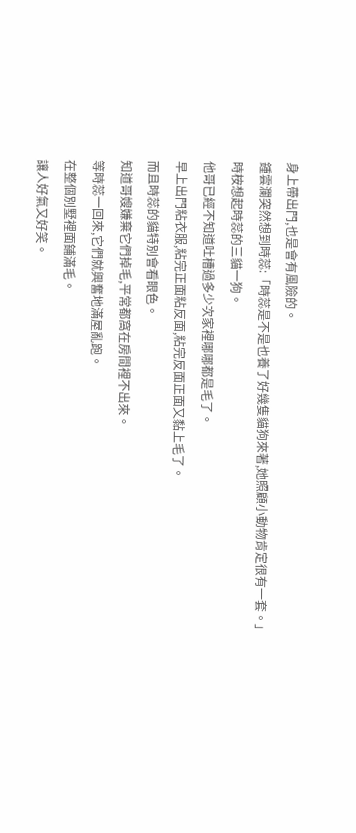身上帶出門,也是會有風險的。
鍾雲瀾突然想到時蕊:「時蕊是不是也養了好幾隻貓狗來著,她照顧小動物肯定很有一套。」
時桉想起時蕊的三貓一狗。
他哥已經不知道吐槽過多少次家裡哪哪都是毛了。
早上出門粘衣服,粘完正面粘反面,粘完反面正面又黏上毛了。
而且時蕊的貓特別會看眼色。
知道哥嫂嫌棄它們掉毛,平常都窩在房間裡不出來。
等時蕊一回來,它們就興奮地滿屋亂跑。
在整個別墅裡面鋪滿毛。
讓人好氣又好笑。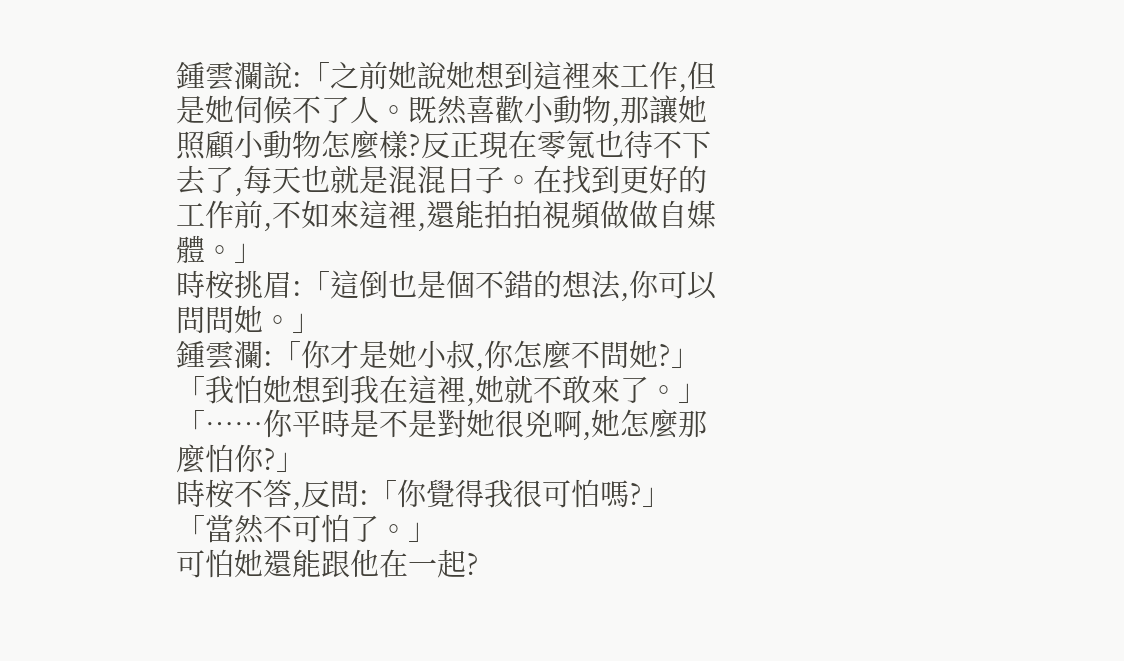鍾雲瀾說:「之前她說她想到這裡來工作,但是她伺候不了人。既然喜歡小動物,那讓她照顧小動物怎麼樣?反正現在零氪也待不下去了,每天也就是混混日子。在找到更好的工作前,不如來這裡,還能拍拍視頻做做自媒體。」
時桉挑眉:「這倒也是個不錯的想法,你可以問問她。」
鍾雲瀾:「你才是她小叔,你怎麼不問她?」
「我怕她想到我在這裡,她就不敢來了。」
「……你平時是不是對她很兇啊,她怎麼那麼怕你?」
時桉不答,反問:「你覺得我很可怕嗎?」
「當然不可怕了。」
可怕她還能跟他在一起?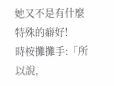她又不是有什麼特殊的癖好!
時桉攤攤手:「所以說,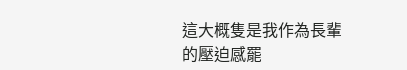這大概隻是我作為長輩的壓迫感罷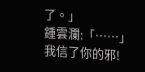了。」
鍾雲瀾:「……」
我信了你的邪!